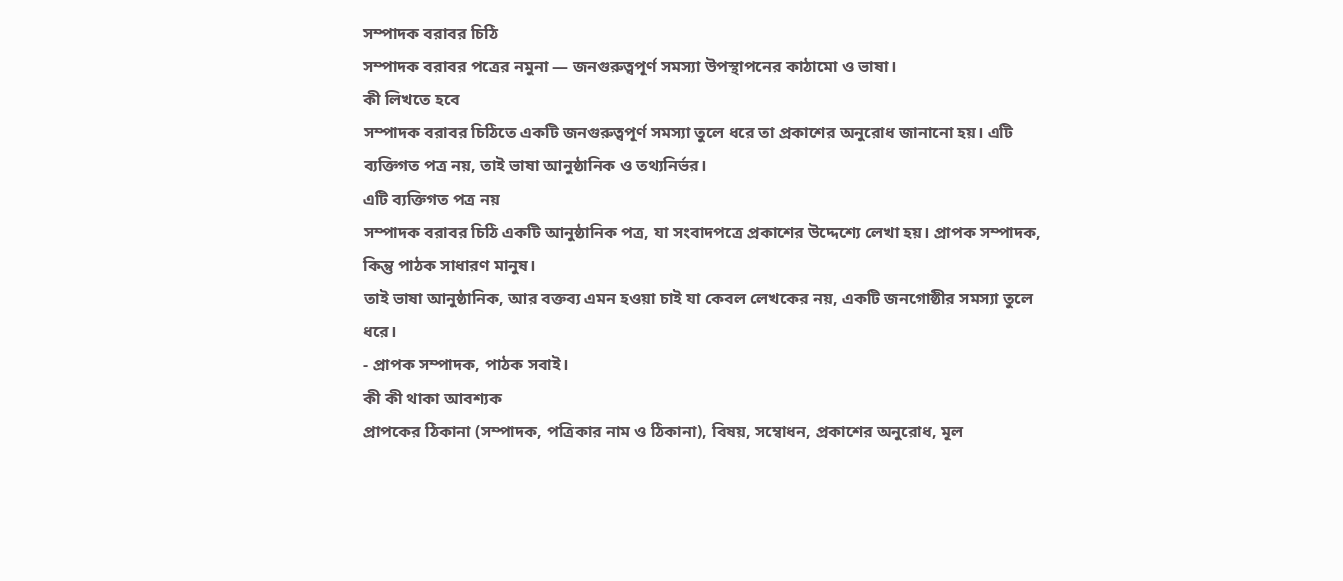সম্পাদক বরাবর চিঠি
সম্পাদক বরাবর পত্রের নমুনা — জনগুরুত্বপূর্ণ সমস্যা উপস্থাপনের কাঠামো ও ভাষা।
কী লিখতে হবে
সম্পাদক বরাবর চিঠিতে একটি জনগুরুত্বপূর্ণ সমস্যা তুলে ধরে তা প্রকাশের অনুরোধ জানানো হয়। এটি ব্যক্তিগত পত্র নয়, তাই ভাষা আনুষ্ঠানিক ও তথ্যনির্ভর।
এটি ব্যক্তিগত পত্র নয়
সম্পাদক বরাবর চিঠি একটি আনুষ্ঠানিক পত্র, যা সংবাদপত্রে প্রকাশের উদ্দেশ্যে লেখা হয়। প্রাপক সম্পাদক, কিন্তু পাঠক সাধারণ মানুষ।
তাই ভাষা আনুষ্ঠানিক, আর বক্তব্য এমন হওয়া চাই যা কেবল লেখকের নয়, একটি জনগোষ্ঠীর সমস্যা তুলে ধরে।
- প্রাপক সম্পাদক, পাঠক সবাই।
কী কী থাকা আবশ্যক
প্রাপকের ঠিকানা (সম্পাদক, পত্রিকার নাম ও ঠিকানা), বিষয়, সম্বোধন, প্রকাশের অনুরোধ, মূল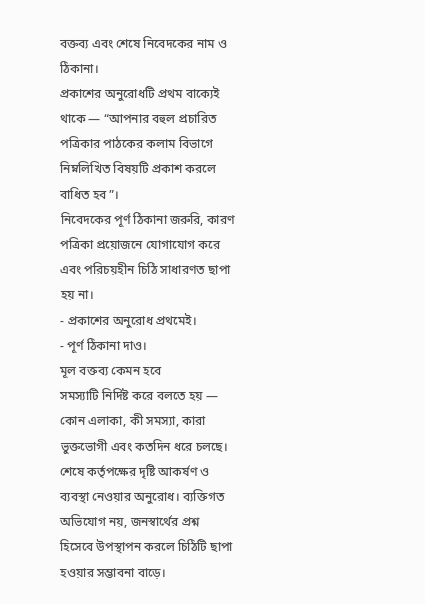বক্তব্য এবং শেষে নিবেদকের নাম ও ঠিকানা।
প্রকাশের অনুরোধটি প্রথম বাক্যেই থাকে — “আপনার বহুল প্রচারিত পত্রিকার পাঠকের কলাম বিভাগে নিম্নলিখিত বিষয়টি প্রকাশ করলে বাধিত হব”।
নিবেদকের পূর্ণ ঠিকানা জরুরি, কারণ পত্রিকা প্রয়োজনে যোগাযোগ করে এবং পরিচয়হীন চিঠি সাধারণত ছাপা হয় না।
- প্রকাশের অনুরোধ প্রথমেই।
- পূর্ণ ঠিকানা দাও।
মূল বক্তব্য কেমন হবে
সমস্যাটি নির্দিষ্ট করে বলতে হয় — কোন এলাকা, কী সমস্যা, কারা ভুক্তভোগী এবং কতদিন ধরে চলছে।
শেষে কর্তৃপক্ষের দৃষ্টি আকর্ষণ ও ব্যবস্থা নেওয়ার অনুরোধ। ব্যক্তিগত অভিযোগ নয়, জনস্বার্থের প্রশ্ন হিসেবে উপস্থাপন করলে চিঠিটি ছাপা হওয়ার সম্ভাবনা বাড়ে।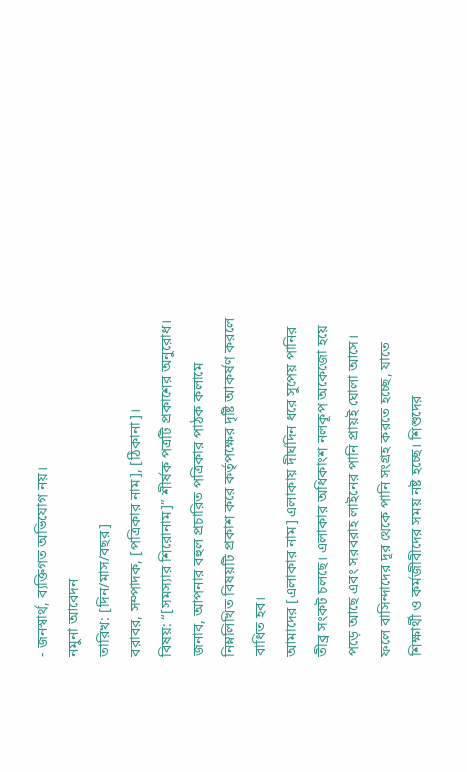- জনস্বার্থ, ব্যক্তিগত অভিযোগ নয়।
নমুনা আবেদন
তারিখ: [দিন/মাস/বছর]
বরাবর, সম্পাদক, [পত্রিকার নাম], [ঠিকানা]।
বিষয়: “[সমস্যার শিরোনাম]” শীর্ষক পত্রটি প্রকাশের অনুরোধ।
জনাব, আপনার বহুল প্রচারিত পত্রিকার পাঠক কলামে নিম্নলিখিত বিষয়টি প্রকাশ করে কর্তৃপক্ষের দৃষ্টি আকর্ষণ করলে বাধিত হব।
আমাদের [এলাকার নাম] এলাকায় দীর্ঘদিন ধরে সুপেয় পানির তীব্র সংকট চলছে। এলাকার অধিকাংশ নলকূপ অকেজো হয়ে পড়ে আছে এবং সরবরাহ লাইনের পানি প্রায়ই ঘোলা আসে।
ফলে বাসিন্দাদের দূর থেকে পানি সংগ্রহ করতে হচ্ছে, যাতে শিক্ষার্থী ও কর্মজীবীদের সময় নষ্ট হচ্ছে। শিশুদের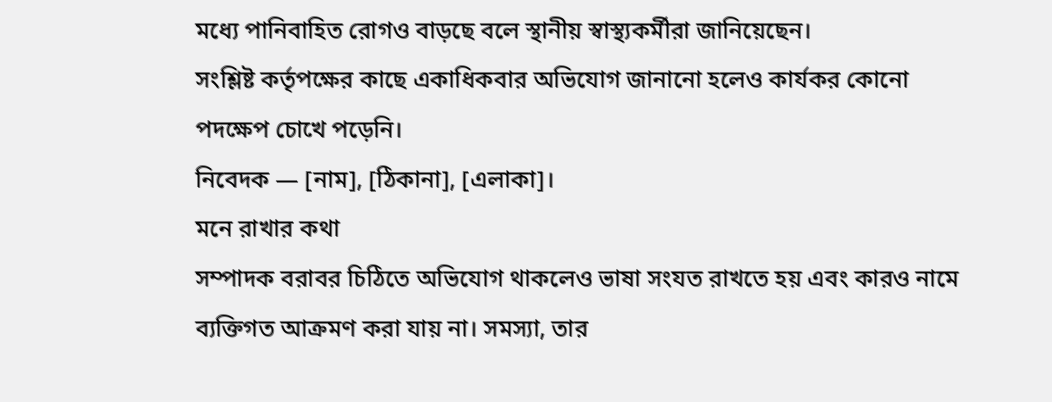মধ্যে পানিবাহিত রোগও বাড়ছে বলে স্থানীয় স্বাস্থ্যকর্মীরা জানিয়েছেন।
সংশ্লিষ্ট কর্তৃপক্ষের কাছে একাধিকবার অভিযোগ জানানো হলেও কার্যকর কোনো পদক্ষেপ চোখে পড়েনি।
নিবেদক — [নাম], [ঠিকানা], [এলাকা]।
মনে রাখার কথা
সম্পাদক বরাবর চিঠিতে অভিযোগ থাকলেও ভাষা সংযত রাখতে হয় এবং কারও নামে ব্যক্তিগত আক্রমণ করা যায় না। সমস্যা, তার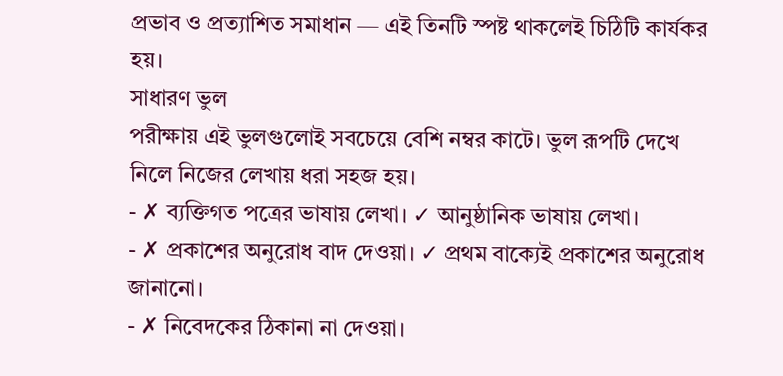প্রভাব ও প্রত্যাশিত সমাধান — এই তিনটি স্পষ্ট থাকলেই চিঠিটি কার্যকর হয়।
সাধারণ ভুল
পরীক্ষায় এই ভুলগুলোই সবচেয়ে বেশি নম্বর কাটে। ভুল রূপটি দেখে নিলে নিজের লেখায় ধরা সহজ হয়।
- ✗ ব্যক্তিগত পত্রের ভাষায় লেখা। ✓ আনুষ্ঠানিক ভাষায় লেখা।
- ✗ প্রকাশের অনুরোধ বাদ দেওয়া। ✓ প্রথম বাক্যেই প্রকাশের অনুরোধ জানানো।
- ✗ নিবেদকের ঠিকানা না দেওয়া।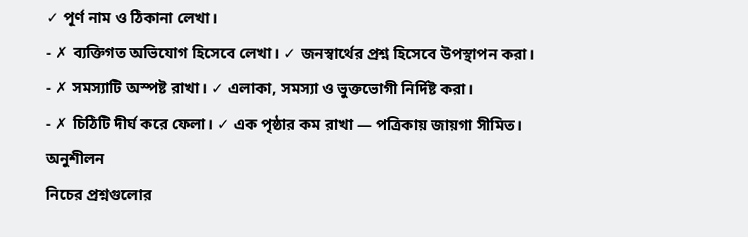✓ পূর্ণ নাম ও ঠিকানা লেখা।
- ✗ ব্যক্তিগত অভিযোগ হিসেবে লেখা। ✓ জনস্বার্থের প্রশ্ন হিসেবে উপস্থাপন করা।
- ✗ সমস্যাটি অস্পষ্ট রাখা। ✓ এলাকা, সমস্যা ও ভুক্তভোগী নির্দিষ্ট করা।
- ✗ চিঠিটি দীর্ঘ করে ফেলা। ✓ এক পৃষ্ঠার কম রাখা — পত্রিকায় জায়গা সীমিত।
অনুশীলন
নিচের প্রশ্নগুলোর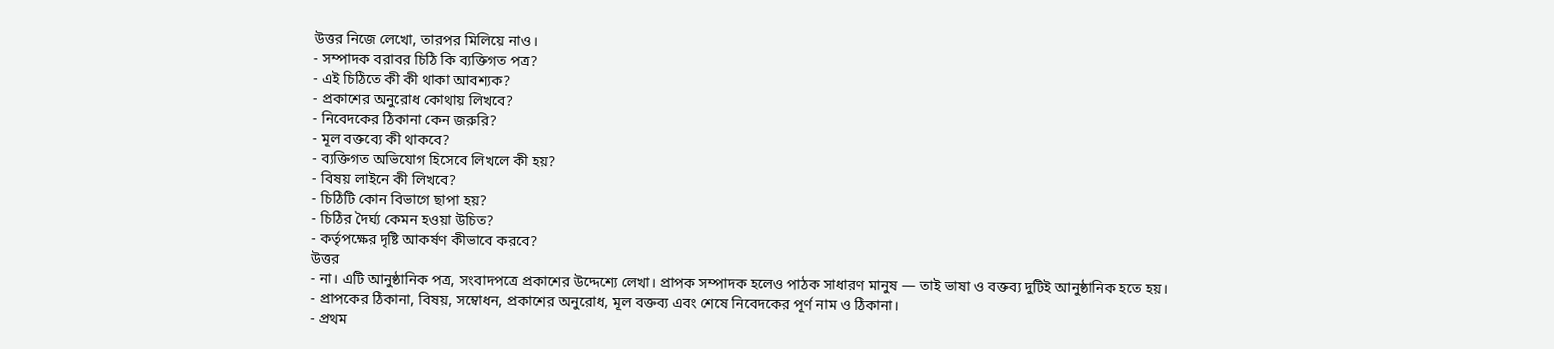উত্তর নিজে লেখো, তারপর মিলিয়ে নাও।
- সম্পাদক বরাবর চিঠি কি ব্যক্তিগত পত্র?
- এই চিঠিতে কী কী থাকা আবশ্যক?
- প্রকাশের অনুরোধ কোথায় লিখবে?
- নিবেদকের ঠিকানা কেন জরুরি?
- মূল বক্তব্যে কী থাকবে?
- ব্যক্তিগত অভিযোগ হিসেবে লিখলে কী হয়?
- বিষয় লাইনে কী লিখবে?
- চিঠিটি কোন বিভাগে ছাপা হয়?
- চিঠির দৈর্ঘ্য কেমন হওয়া উচিত?
- কর্তৃপক্ষের দৃষ্টি আকর্ষণ কীভাবে করবে?
উত্তর
- না। এটি আনুষ্ঠানিক পত্র, সংবাদপত্রে প্রকাশের উদ্দেশ্যে লেখা। প্রাপক সম্পাদক হলেও পাঠক সাধারণ মানুষ — তাই ভাষা ও বক্তব্য দুটিই আনুষ্ঠানিক হতে হয়।
- প্রাপকের ঠিকানা, বিষয়, সম্বোধন, প্রকাশের অনুরোধ, মূল বক্তব্য এবং শেষে নিবেদকের পূর্ণ নাম ও ঠিকানা।
- প্রথম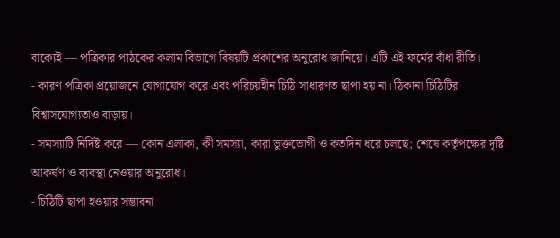বাক্যেই — পত্রিকার পাঠকের কলাম বিভাগে বিষয়টি প্রকাশের অনুরোধ জানিয়ে। এটি এই ফর্মের বাঁধা রীতি।
- কারণ পত্রিকা প্রয়োজনে যোগাযোগ করে এবং পরিচয়হীন চিঠি সাধারণত ছাপা হয় না। ঠিকানা চিঠিটির বিশ্বাসযোগ্যতাও বাড়ায়।
- সমস্যাটি নির্দিষ্ট করে — কোন এলাকা, কী সমস্যা, কারা ভুক্তভোগী ও কতদিন ধরে চলছে; শেষে কর্তৃপক্ষের দৃষ্টি আকর্ষণ ও ব্যবস্থা নেওয়ার অনুরোধ।
- চিঠিটি ছাপা হওয়ার সম্ভাবনা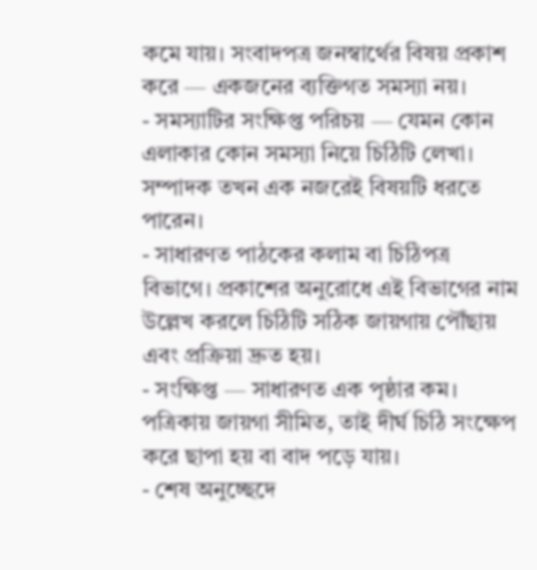কমে যায়। সংবাদপত্র জনস্বার্থের বিষয় প্রকাশ করে — একজনের ব্যক্তিগত সমস্যা নয়।
- সমস্যাটির সংক্ষিপ্ত পরিচয় — যেমন কোন এলাকার কোন সমস্যা নিয়ে চিঠিটি লেখা। সম্পাদক তখন এক নজরেই বিষয়টি ধরতে পারেন।
- সাধারণত পাঠকের কলাম বা চিঠিপত্র বিভাগে। প্রকাশের অনুরোধে এই বিভাগের নাম উল্লেখ করলে চিঠিটি সঠিক জায়গায় পৌঁছায় এবং প্রক্রিয়া দ্রুত হয়।
- সংক্ষিপ্ত — সাধারণত এক পৃষ্ঠার কম। পত্রিকায় জায়গা সীমিত, তাই দীর্ঘ চিঠি সংক্ষেপ করে ছাপা হয় বা বাদ পড়ে যায়।
- শেষ অনুচ্ছেদে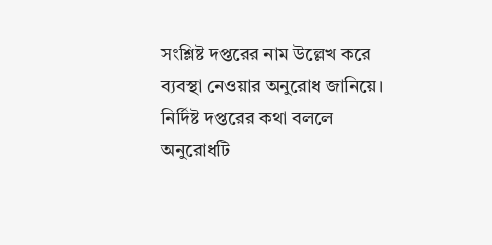সংশ্লিষ্ট দপ্তরের নাম উল্লেখ করে ব্যবস্থা নেওয়ার অনুরোধ জানিয়ে। নির্দিষ্ট দপ্তরের কথা বললে অনুরোধটি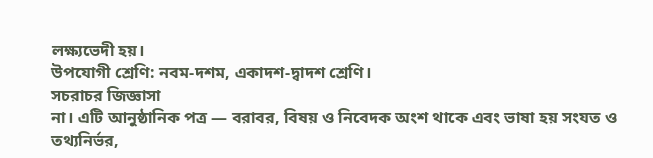লক্ষ্যভেদী হয়।
উপযোগী শ্রেণি: নবম-দশম, একাদশ-দ্বাদশ শ্রেণি।
সচরাচর জিজ্ঞাসা
না। এটি আনুষ্ঠানিক পত্র — বরাবর, বিষয় ও নিবেদক অংশ থাকে এবং ভাষা হয় সংযত ও তথ্যনির্ভর,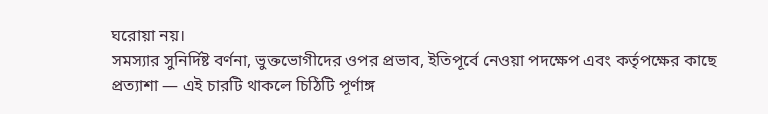ঘরোয়া নয়।
সমস্যার সুনির্দিষ্ট বর্ণনা, ভুক্তভোগীদের ওপর প্রভাব, ইতিপূর্বে নেওয়া পদক্ষেপ এবং কর্তৃপক্ষের কাছে প্রত্যাশা — এই চারটি থাকলে চিঠিটি পূর্ণাঙ্গ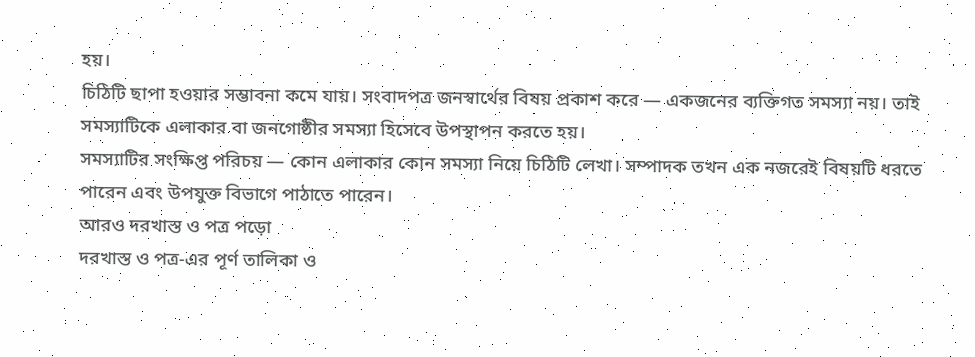হয়।
চিঠিটি ছাপা হওয়ার সম্ভাবনা কমে যায়। সংবাদপত্র জনস্বার্থের বিষয় প্রকাশ করে — একজনের ব্যক্তিগত সমস্যা নয়। তাই সমস্যাটিকে এলাকার বা জনগোষ্ঠীর সমস্যা হিসেবে উপস্থাপন করতে হয়।
সমস্যাটির সংক্ষিপ্ত পরিচয় — কোন এলাকার কোন সমস্যা নিয়ে চিঠিটি লেখা। সম্পাদক তখন এক নজরেই বিষয়টি ধরতে পারেন এবং উপযুক্ত বিভাগে পাঠাতে পারেন।
আরও দরখাস্ত ও পত্র পড়ো
দরখাস্ত ও পত্র-এর পূর্ণ তালিকা ও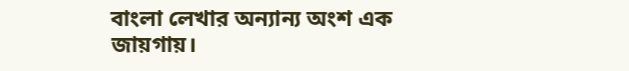বাংলা লেখার অন্যান্য অংশ এক জায়গায়।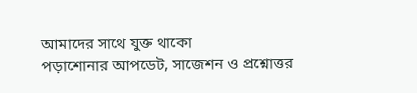আমাদের সাথে যুক্ত থাকো
পড়াশোনার আপডেট, সাজেশন ও প্রশ্নোত্তর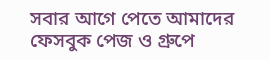সবার আগে পেতে আমাদের ফেসবুক পেজ ও গ্রুপে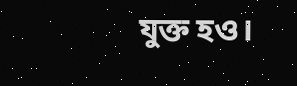যুক্ত হও।